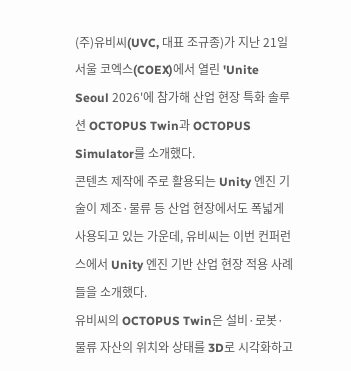(주)유비씨(UVC, 대표 조규종)가 지난 21일 서울 코엑스(COEX)에서 열린 'Unite Seoul 2026'에 참가해 산업 현장 특화 솔루션 OCTOPUS Twin과 OCTOPUS Simulator를 소개했다.
콘텐츠 제작에 주로 활용되는 Unity 엔진 기술이 제조·물류 등 산업 현장에서도 폭넓게 사용되고 있는 가운데, 유비씨는 이번 컨퍼런스에서 Unity 엔진 기반 산업 현장 적용 사례들을 소개했다.
유비씨의 OCTOPUS Twin은 설비·로봇·물류 자산의 위치와 상태를 3D로 시각화하고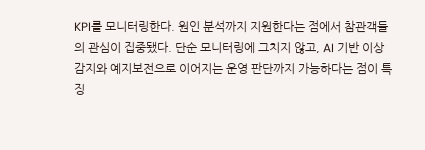KPI를 모니터링한다. 원인 분석까지 지원한다는 점에서 참관객들의 관심이 집중됐다. 단순 모니터링에 그치지 않고, AI 기반 이상 감지와 예지보전으로 이어지는 운영 판단까지 가능하다는 점이 특징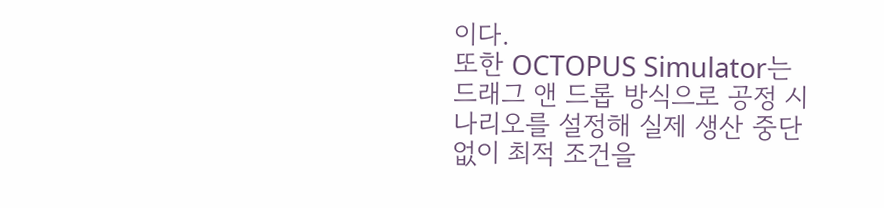이다.
또한 OCTOPUS Simulator는 드래그 앤 드롭 방식으로 공정 시나리오를 설정해 실제 생산 중단 없이 최적 조건을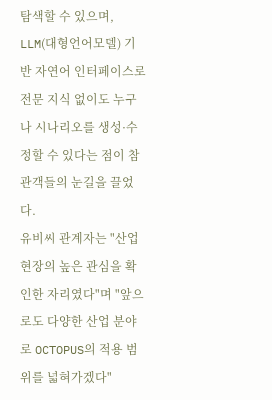탐색할 수 있으며, LLM(대형언어모델) 기반 자연어 인터페이스로 전문 지식 없이도 누구나 시나리오를 생성·수정할 수 있다는 점이 참관객들의 눈길을 끌었다.
유비씨 관계자는 "산업 현장의 높은 관심을 확인한 자리였다"며 "앞으로도 다양한 산업 분야로 OCTOPUS의 적용 범위를 넓혀가겠다"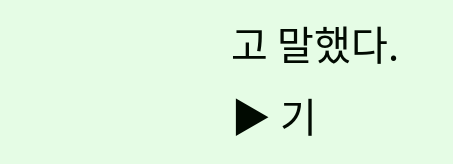고 말했다.
▶ 기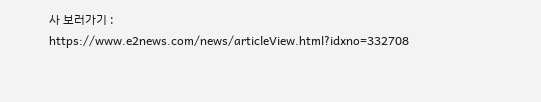사 보러가기 : https://www.e2news.com/news/articleView.html?idxno=332708